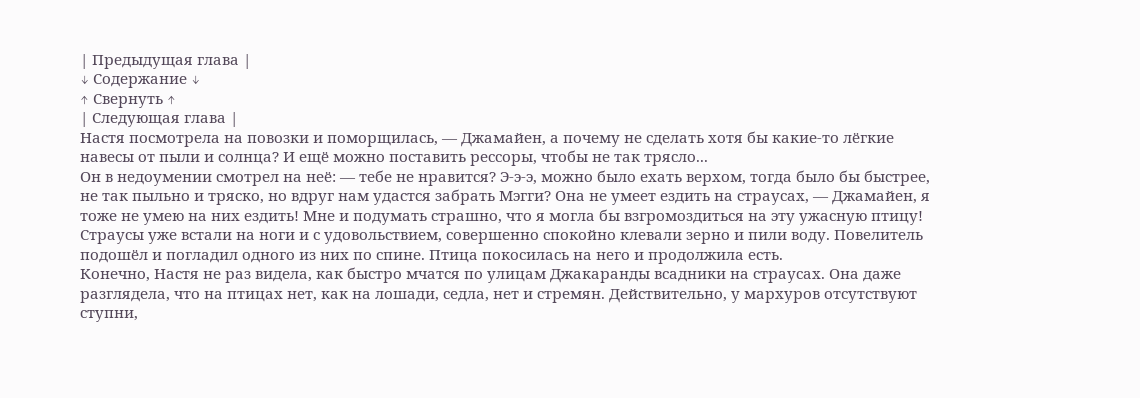| Предыдущая глава |
↓ Содержание ↓
↑ Свернуть ↑
| Следующая глава |
Настя посмотрела на повозки и поморщилась, — Джамайен, а почему не сделать хотя бы какие-то лёгкие навесы от пыли и солнца? И ещё можно поставить рессоры, чтобы не так трясло...
Он в недоумении смотрел на неё: — тебе не нравится? Э-э-э, можно было ехать верхом, тогда было бы быстрее, не так пыльно и тряско, но вдруг нам удастся забрать Мэгги? Она не умеет ездить на страусах, — Джамайен, я тоже не умею на них ездить! Мне и подумать страшно, что я могла бы взгромоздиться на эту ужасную птицу!
Страусы уже встали на ноги и с удовольствием, совершенно спокойно клевали зерно и пили воду. Повелитель подошёл и погладил одного из них по спине. Птица покосилась на него и продолжила есть.
Конечно, Настя не раз видела, как быстро мчатся по улицам Джакаранды всадники на страусах. Она даже разглядела, что на птицах нет, как на лошади, седла, нет и стремян. Действительно, у мархуров отсутствуют ступни,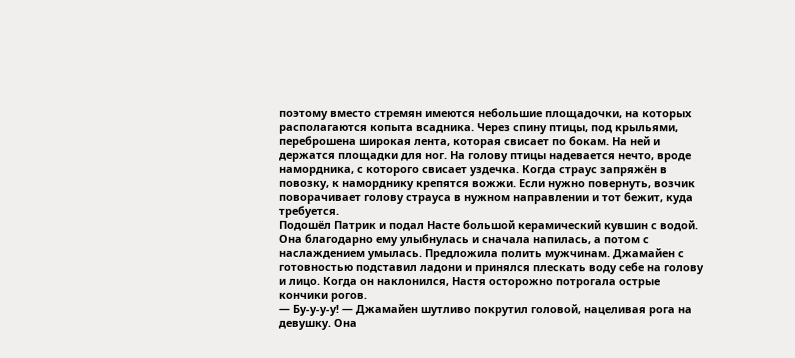поэтому вместо стремян имеются небольшие площадочки, на которых располагаются копыта всадника. Через спину птицы, под крыльями, переброшена широкая лента, которая свисает по бокам. На ней и держатся площадки для ног. На голову птицы надевается нечто, вроде намордника, с которого свисает уздечка. Когда страус запряжён в повозку, к наморднику крепятся вожжи. Если нужно повернуть, возчик поворачивает голову страуса в нужном направлении и тот бежит, куда требуется.
Подошёл Патрик и подал Насте большой керамический кувшин с водой. Она благодарно ему улыбнулась и сначала напилась, а потом с наслаждением умылась. Предложила полить мужчинам. Джамайен с готовностью подставил ладони и принялся плескать воду себе на голову и лицо. Когда он наклонился, Настя осторожно потрогала острые кончики рогов.
— Бу-у-у-у! — Джамайен шутливо покрутил головой, нацеливая рога на девушку. Она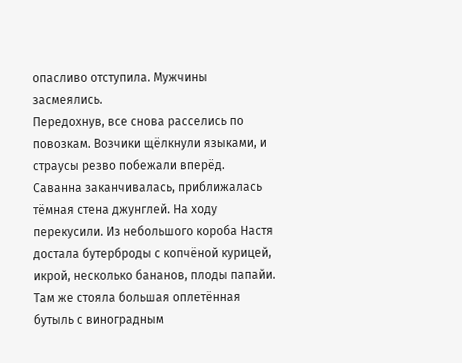опасливо отступила. Мужчины засмеялись.
Передохнув, все снова расселись по повозкам. Возчики щёлкнули языками, и страусы резво побежали вперёд.
Саванна заканчивалась, приближалась тёмная стена джунглей. На ходу перекусили. Из небольшого короба Настя достала бутерброды с копчёной курицей, икрой, несколько бананов, плоды папайи. Там же стояла большая оплетённая бутыль с виноградным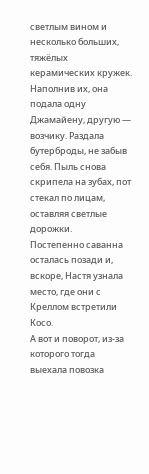светлым вином и несколько больших, тяжёлых керамических кружек. Наполнив их, она подала одну Джамайену, другую — возчику. Раздала бутерброды, не забыв себя. Пыль снова скрипела на зубах, пот стекал по лицам, оставляя светлые дорожки.
Постепенно саванна осталась позади и, вскоре, Настя узнала место, где они с Креллом встретили Косо.
А вот и поворот, из-за которого тогда выехала повозка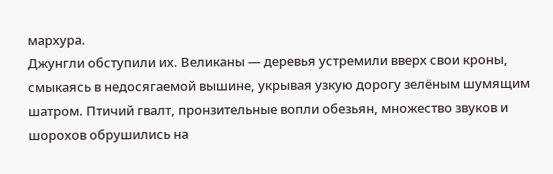мархура.
Джунгли обступили их. Великаны — деревья устремили вверх свои кроны, смыкаясь в недосягаемой вышине, укрывая узкую дорогу зелёным шумящим шатром. Птичий гвалт, пронзительные вопли обезьян, множество звуков и шорохов обрушились на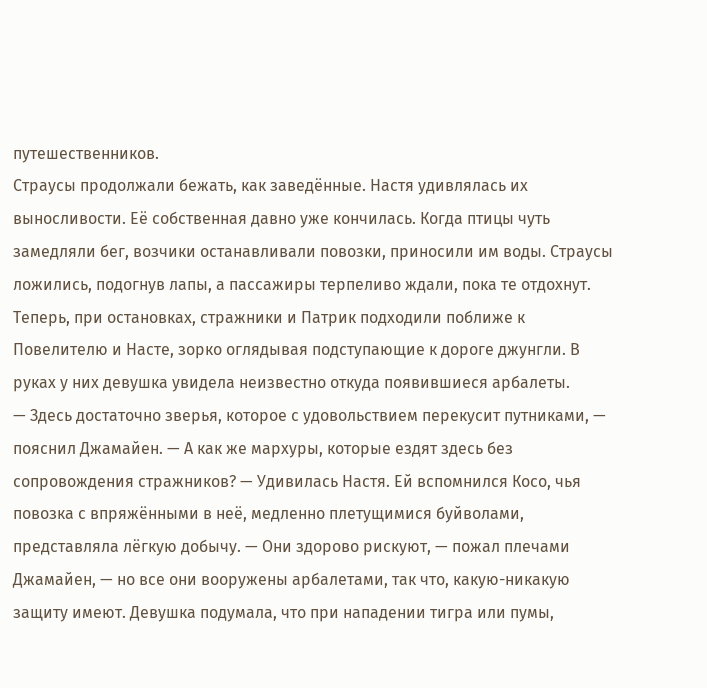путешественников.
Страусы продолжали бежать, как заведённые. Настя удивлялась их выносливости. Её собственная давно уже кончилась. Когда птицы чуть замедляли бег, возчики останавливали повозки, приносили им воды. Страусы ложились, подогнув лапы, а пассажиры терпеливо ждали, пока те отдохнут. Теперь, при остановках, стражники и Патрик подходили поближе к Повелителю и Насте, зорко оглядывая подступающие к дороге джунгли. В руках у них девушка увидела неизвестно откуда появившиеся арбалеты.
— Здесь достаточно зверья, которое с удовольствием перекусит путниками, — пояснил Джамайен. — А как же мархуры, которые ездят здесь без сопровождения стражников? — Удивилась Настя. Ей вспомнился Косо, чья повозка с впряжёнными в неё, медленно плетущимися буйволами, представляла лёгкую добычу. — Они здорово рискуют, — пожал плечами Джамайен, — но все они вооружены арбалетами, так что, какую-никакую защиту имеют. Девушка подумала, что при нападении тигра или пумы,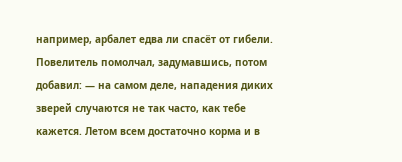например, арбалет едва ли спасёт от гибели.
Повелитель помолчал, задумавшись, потом добавил: — на самом деле, нападения диких зверей случаются не так часто, как тебе кажется. Летом всем достаточно корма и в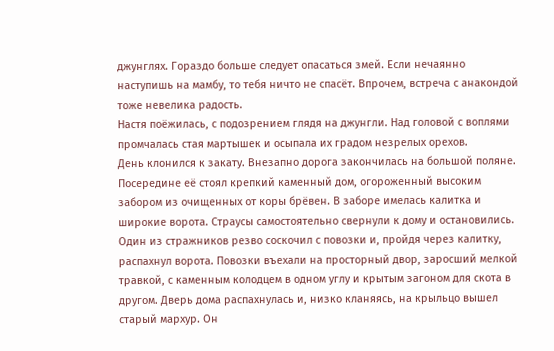джунглях. Гораздо больше следует опасаться змей. Если нечаянно наступишь на мамбу, то тебя ничто не спасёт. Впрочем, встреча с анакондой тоже невелика радость.
Настя поёжилась, с подозрением глядя на джунгли. Над головой с воплями промчалась стая мартышек и осыпала их градом незрелых орехов.
День клонился к закату. Внезапно дорога закончилась на большой поляне. Посередине её стоял крепкий каменный дом, огороженный высоким забором из очищенных от коры брёвен. В заборе имелась калитка и широкие ворота. Страусы самостоятельно свернули к дому и остановились. Один из стражников резво соскочил с повозки и, пройдя через калитку, распахнул ворота. Повозки въехали на просторный двор, заросший мелкой травкой, с каменным колодцем в одном углу и крытым загоном для скота в другом. Дверь дома распахнулась и, низко кланяясь, на крыльцо вышел старый мархур. Он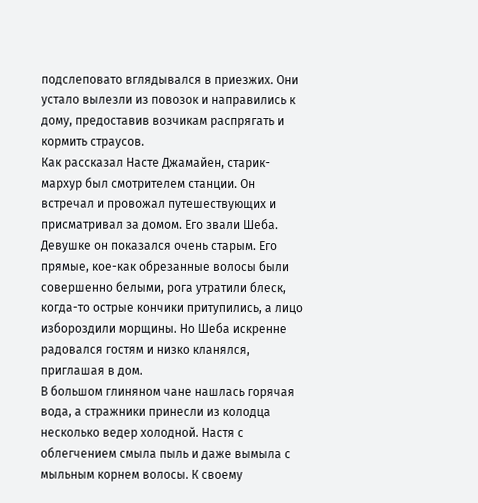подслеповато вглядывался в приезжих. Они устало вылезли из повозок и направились к дому, предоставив возчикам распрягать и кормить страусов.
Как рассказал Насте Джамайен, старик-мархур был смотрителем станции. Он встречал и провожал путешествующих и присматривал за домом. Его звали Шеба. Девушке он показался очень старым. Его прямые, кое-как обрезанные волосы были совершенно белыми, рога утратили блеск, когда-то острые кончики притупились, а лицо избороздили морщины. Но Шеба искренне радовался гостям и низко кланялся, приглашая в дом.
В большом глиняном чане нашлась горячая вода, а стражники принесли из колодца несколько ведер холодной. Настя с облегчением смыла пыль и даже вымыла с мыльным корнем волосы. К своему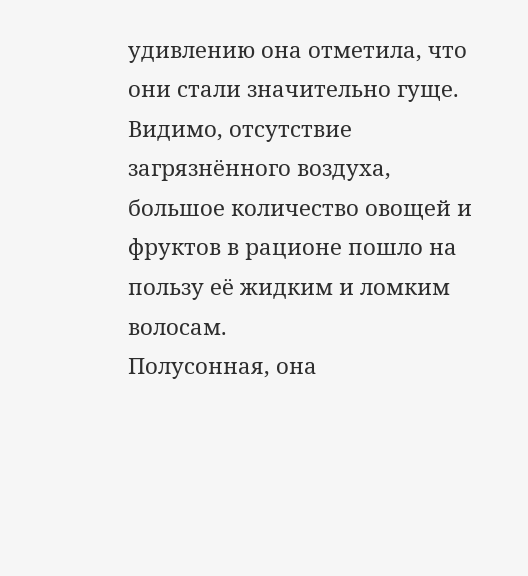удивлению она отметила, что они стали значительно гуще. Видимо, отсутствие загрязнённого воздуха, большое количество овощей и фруктов в рационе пошло на пользу её жидким и ломким волосам.
Полусонная, она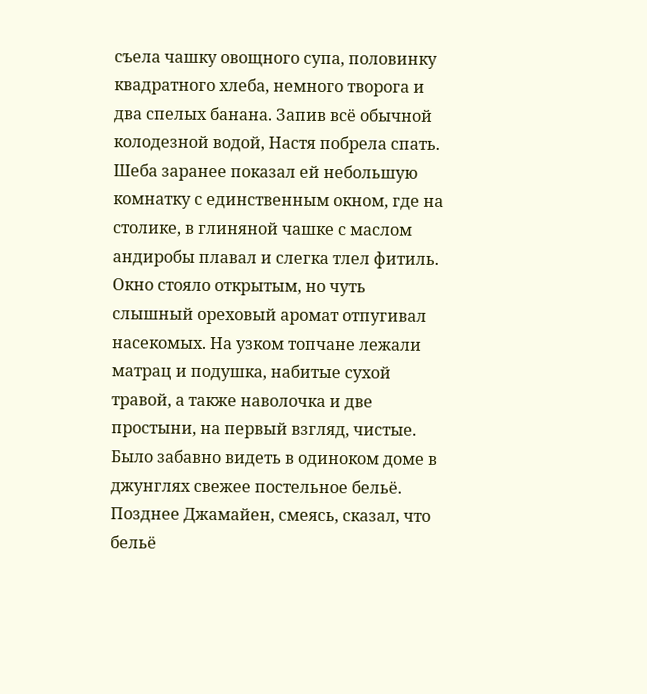съела чашку овощного супа, половинку квадратного хлеба, немного творога и два спелых банана. Запив всё обычной колодезной водой, Настя побрела спать. Шеба заранее показал ей небольшую комнатку с единственным окном, где на столике, в глиняной чашке с маслом андиробы плавал и слегка тлел фитиль. Окно стояло открытым, но чуть слышный ореховый аромат отпугивал насекомых. На узком топчане лежали матрац и подушка, набитые сухой травой, а также наволочка и две простыни, на первый взгляд, чистые. Было забавно видеть в одиноком доме в джунглях свежее постельное бельё.
Позднее Джамайен, смеясь, сказал, что бельё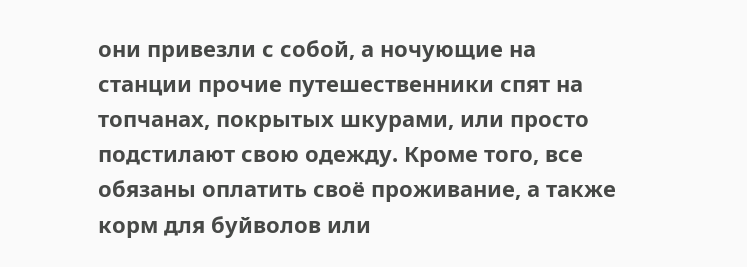они привезли с собой, а ночующие на станции прочие путешественники спят на топчанах, покрытых шкурами, или просто подстилают свою одежду. Кроме того, все обязаны оплатить своё проживание, а также корм для буйволов или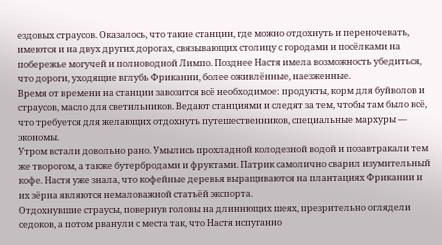ездовых страусов. Оказалось, что такие станции, где можно отдохнуть и переночевать, имеются и на двух других дорогах, связывающих столицу с городами и посёлками на побережье могучей и полноводной Лимпо. Позднее Настя имела возможность убедиться, что дороги, уходящие вглубь Фрикании, более оживлённые, наезженные.
Время от времени на станции завозится всё необходимое: продукты, корм для буйволов и страусов, масло для светильников. Ведают станциями и следят за тем, чтобы там было всё, что требуется для желающих отдохнуть путешественников, специальные мархуры — экономы.
Утром встали довольно рано. Умылись прохладной колодезной водой и позавтракали тем же творогом, а также бутербродами и фруктами. Патрик самолично сварил изумительный кофе. Настя уже знала, что кофейные деревья выращиваются на плантациях Фрикании и их зёрна являются немаловажной статьёй экспорта.
Отдохнувшие страусы, повернув головы на длиннющих шеях, презрительно оглядели седоков, а потом рванули с места так, что Настя испуганно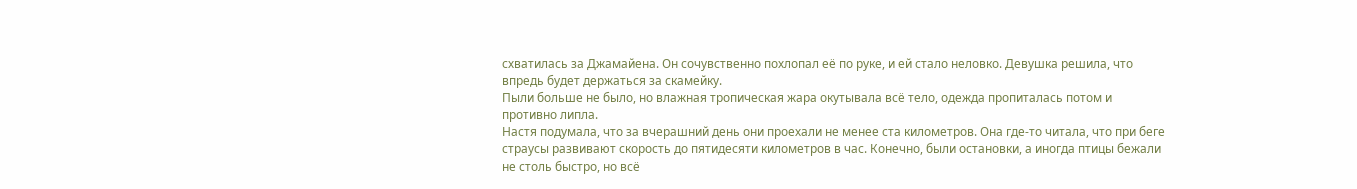схватилась за Джамайена. Он сочувственно похлопал её по руке, и ей стало неловко. Девушка решила, что впредь будет держаться за скамейку.
Пыли больше не было, но влажная тропическая жара окутывала всё тело, одежда пропиталась потом и противно липла.
Настя подумала, что за вчерашний день они проехали не менее ста километров. Она где-то читала, что при беге страусы развивают скорость до пятидесяти километров в час. Конечно, были остановки, а иногда птицы бежали не столь быстро, но всё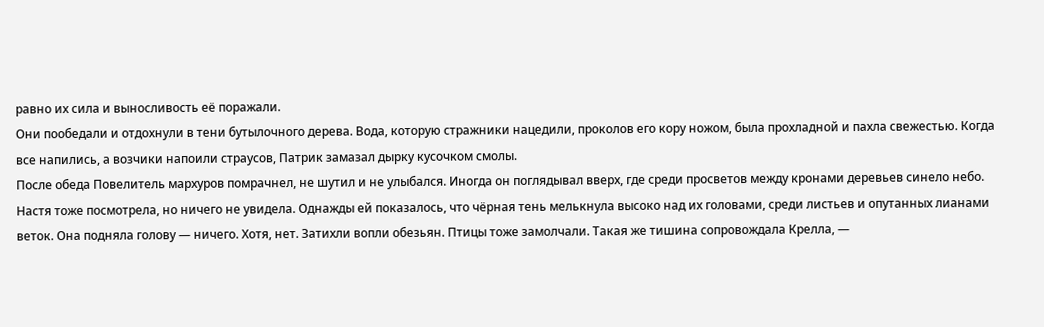равно их сила и выносливость её поражали.
Они пообедали и отдохнули в тени бутылочного дерева. Вода, которую стражники нацедили, проколов его кору ножом, была прохладной и пахла свежестью. Когда все напились, а возчики напоили страусов, Патрик замазал дырку кусочком смолы.
После обеда Повелитель мархуров помрачнел, не шутил и не улыбался. Иногда он поглядывал вверх, где среди просветов между кронами деревьев синело небо. Настя тоже посмотрела, но ничего не увидела. Однажды ей показалось, что чёрная тень мелькнула высоко над их головами, среди листьев и опутанных лианами веток. Она подняла голову — ничего. Хотя, нет. Затихли вопли обезьян. Птицы тоже замолчали. Такая же тишина сопровождала Крелла, —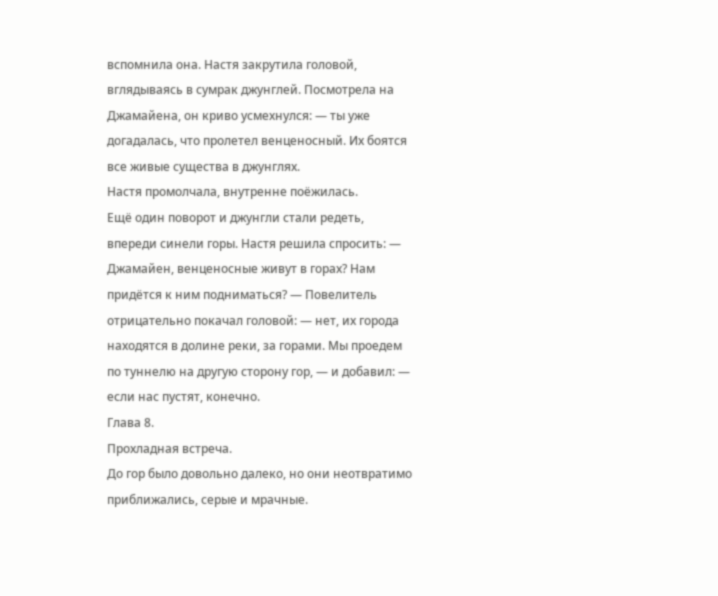вспомнила она. Настя закрутила головой, вглядываясь в сумрак джунглей. Посмотрела на Джамайена, он криво усмехнулся: — ты уже догадалась, что пролетел венценосный. Их боятся все живые существа в джунглях.
Настя промолчала, внутренне поёжилась.
Ещё один поворот и джунгли стали редеть, впереди синели горы. Настя решила спросить: — Джамайен, венценосные живут в горах? Нам придётся к ним подниматься? — Повелитель отрицательно покачал головой: — нет, их города находятся в долине реки, за горами. Мы проедем по туннелю на другую сторону гор, — и добавил: — если нас пустят, конечно.
Глава 8.
Прохладная встреча.
До гор было довольно далеко, но они неотвратимо приближались, серые и мрачные.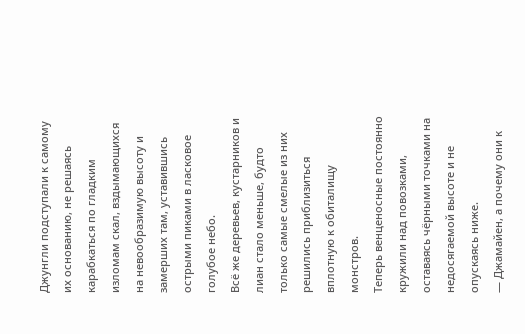Джунгли подступали к самому их основанию, не решаясь карабкаться по гладким изломам скал, вздымающихся на невообразимую высоту и замерших там, уставившись острыми пиками в ласковое голубое небо.
Всё же деревьев, кустарников и лиан стало меньше, будто только самые смелые из них решились приблизиться вплотную к обиталищу монстров.
Теперь венценосные постоянно кружили над повозками, оставаясь чёрными точками на недосягаемой высоте и не опускаясь ниже.
— Джамайен, а почему они к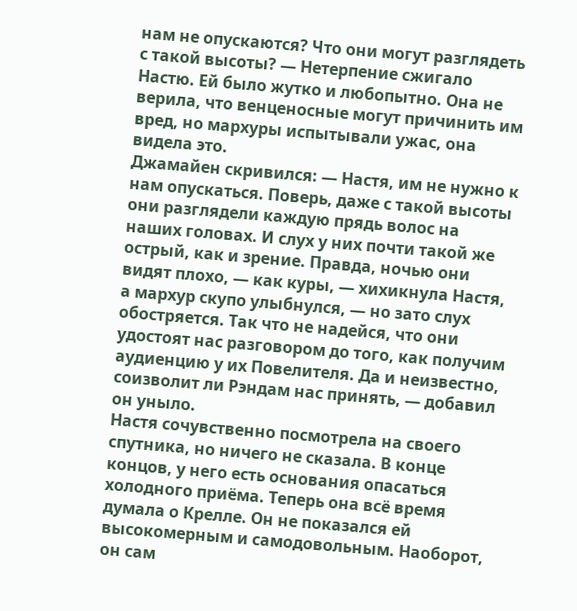нам не опускаются? Что они могут разглядеть с такой высоты? — Нетерпение сжигало Настю. Ей было жутко и любопытно. Она не верила, что венценосные могут причинить им вред, но мархуры испытывали ужас, она видела это.
Джамайен скривился: — Настя, им не нужно к нам опускаться. Поверь, даже с такой высоты они разглядели каждую прядь волос на наших головах. И слух у них почти такой же острый, как и зрение. Правда, ночью они видят плохо, — как куры, — хихикнула Настя, а мархур скупо улыбнулся, — но зато слух обостряется. Так что не надейся, что они удостоят нас разговором до того, как получим аудиенцию у их Повелителя. Да и неизвестно, соизволит ли Рэндам нас принять, — добавил он уныло.
Настя сочувственно посмотрела на своего спутника, но ничего не сказала. В конце концов, у него есть основания опасаться холодного приёма. Теперь она всё время думала о Крелле. Он не показался ей высокомерным и самодовольным. Наоборот, он сам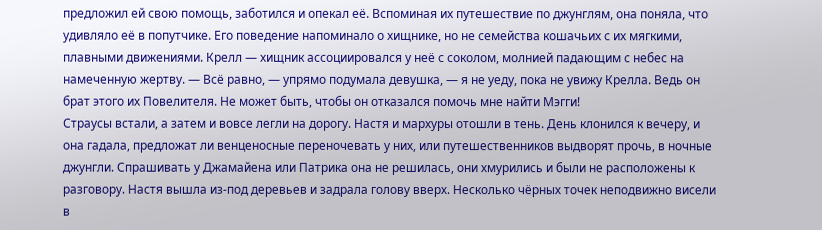предложил ей свою помощь, заботился и опекал её. Вспоминая их путешествие по джунглям, она поняла, что удивляло её в попутчике. Его поведение напоминало о хищнике, но не семейства кошачьих с их мягкими, плавными движениями. Крелл — хищник ассоциировался у неё с соколом, молнией падающим с небес на намеченную жертву. — Всё равно, — упрямо подумала девушка, — я не уеду, пока не увижу Крелла. Ведь он брат этого их Повелителя. Не может быть, чтобы он отказался помочь мне найти Мэгги!
Страусы встали, а затем и вовсе легли на дорогу. Настя и мархуры отошли в тень. День клонился к вечеру, и она гадала, предложат ли венценосные переночевать у них, или путешественников выдворят прочь, в ночные джунгли. Спрашивать у Джамайена или Патрика она не решилась, они хмурились и были не расположены к разговору. Настя вышла из-под деревьев и задрала голову вверх. Несколько чёрных точек неподвижно висели в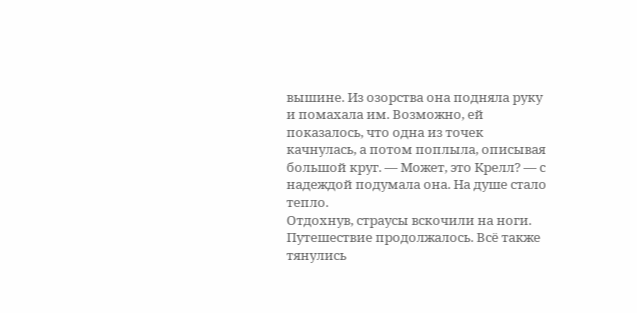вышине. Из озорства она подняла руку и помахала им. Возможно, ей показалось, что одна из точек качнулась, а потом поплыла, описывая большой круг. — Может, это Крелл? — с надеждой подумала она. На душе стало тепло.
Отдохнув, страусы вскочили на ноги. Путешествие продолжалось. Всё также тянулись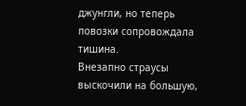джунгли, но теперь повозки сопровождала тишина.
Внезапно страусы выскочили на большую,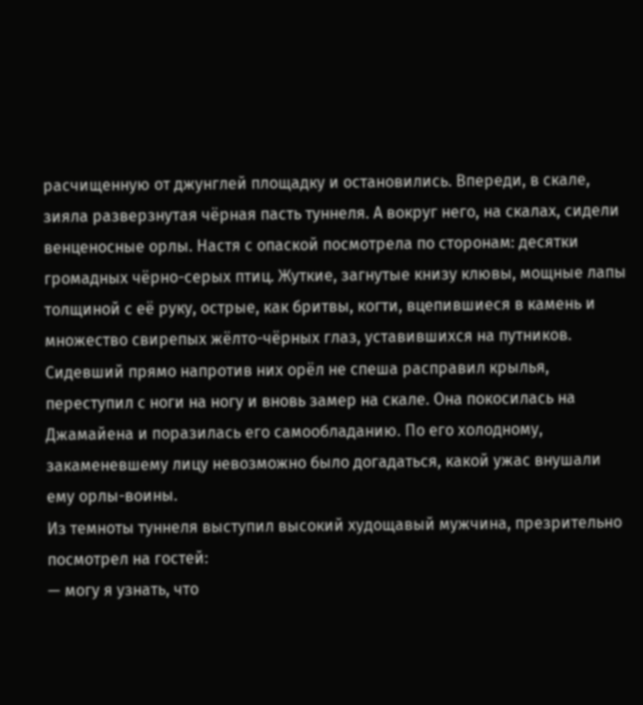расчищенную от джунглей площадку и остановились. Впереди, в скале, зияла разверзнутая чёрная пасть туннеля. А вокруг него, на скалах, сидели венценосные орлы. Настя с опаской посмотрела по сторонам: десятки громадных чёрно-серых птиц. Жуткие, загнутые книзу клювы, мощные лапы толщиной с её руку, острые, как бритвы, когти, вцепившиеся в камень и множество свирепых жёлто-чёрных глаз, уставившихся на путников. Сидевший прямо напротив них орёл не спеша расправил крылья, переступил с ноги на ногу и вновь замер на скале. Она покосилась на Джамайена и поразилась его самообладанию. По его холодному, закаменевшему лицу невозможно было догадаться, какой ужас внушали ему орлы-воины.
Из темноты туннеля выступил высокий худощавый мужчина, презрительно посмотрел на гостей:
— могу я узнать, что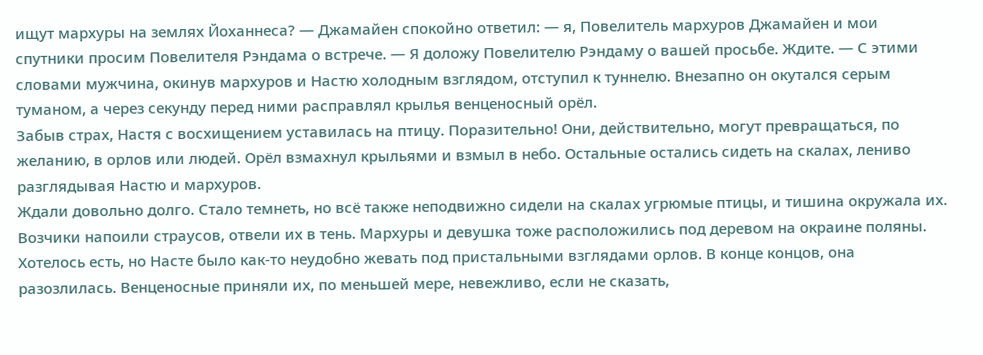ищут мархуры на землях Йоханнеса? — Джамайен спокойно ответил: — я, Повелитель мархуров Джамайен и мои спутники просим Повелителя Рэндама о встрече. — Я доложу Повелителю Рэндаму о вашей просьбе. Ждите. — С этими словами мужчина, окинув мархуров и Настю холодным взглядом, отступил к туннелю. Внезапно он окутался серым туманом, а через секунду перед ними расправлял крылья венценосный орёл.
Забыв страх, Настя с восхищением уставилась на птицу. Поразительно! Они, действительно, могут превращаться, по желанию, в орлов или людей. Орёл взмахнул крыльями и взмыл в небо. Остальные остались сидеть на скалах, лениво разглядывая Настю и мархуров.
Ждали довольно долго. Стало темнеть, но всё также неподвижно сидели на скалах угрюмые птицы, и тишина окружала их.
Возчики напоили страусов, отвели их в тень. Мархуры и девушка тоже расположились под деревом на окраине поляны. Хотелось есть, но Насте было как-то неудобно жевать под пристальными взглядами орлов. В конце концов, она разозлилась. Венценосные приняли их, по меньшей мере, невежливо, если не сказать,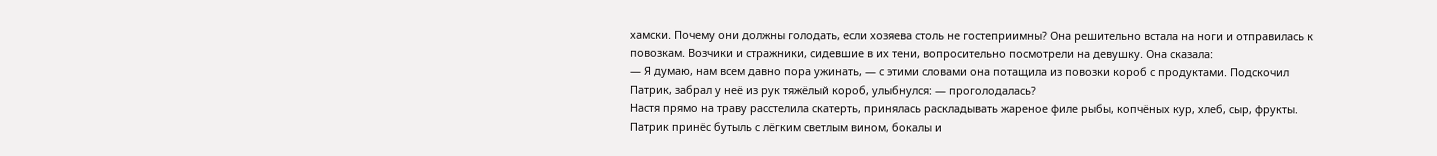хамски. Почему они должны голодать, если хозяева столь не гостеприимны? Она решительно встала на ноги и отправилась к повозкам. Возчики и стражники, сидевшие в их тени, вопросительно посмотрели на девушку. Она сказала:
— Я думаю, нам всем давно пора ужинать, — с этими словами она потащила из повозки короб с продуктами. Подскочил Патрик, забрал у неё из рук тяжёлый короб, улыбнулся: — проголодалась?
Настя прямо на траву расстелила скатерть, принялась раскладывать жареное филе рыбы, копчёных кур, хлеб, сыр, фрукты. Патрик принёс бутыль с лёгким светлым вином, бокалы и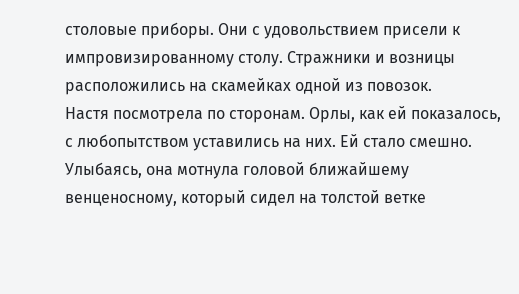столовые приборы. Они с удовольствием присели к импровизированному столу. Стражники и возницы расположились на скамейках одной из повозок.
Настя посмотрела по сторонам. Орлы, как ей показалось, с любопытством уставились на них. Ей стало смешно. Улыбаясь, она мотнула головой ближайшему венценосному, который сидел на толстой ветке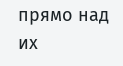прямо над их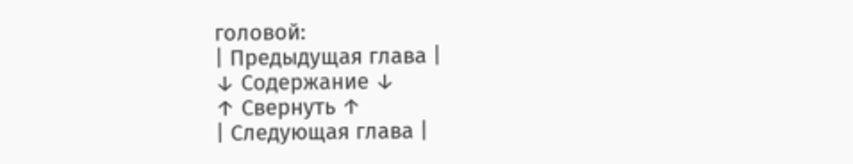головой:
| Предыдущая глава |
↓ Содержание ↓
↑ Свернуть ↑
| Следующая глава |